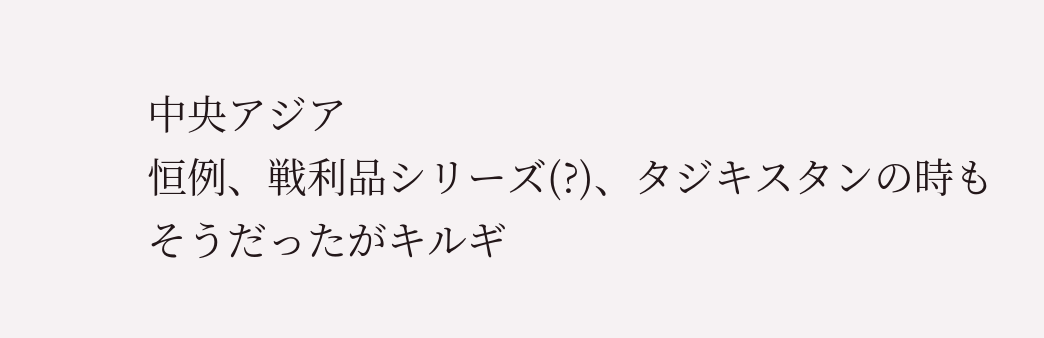中央アジア
恒例、戦利品シリーズ(?)、タジキスタンの時もそうだったがキルギ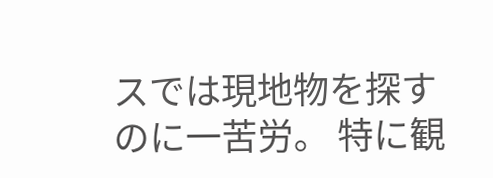スでは現地物を探すのに一苦労。 特に観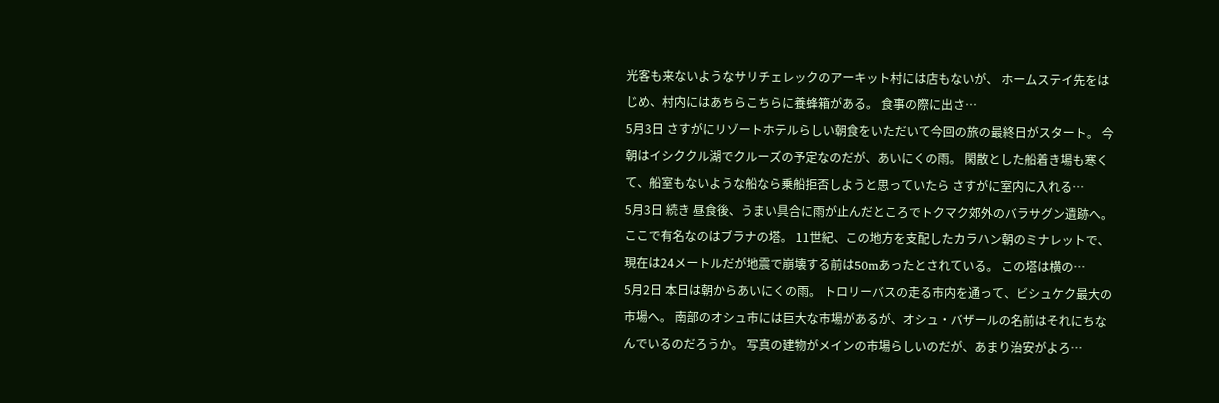光客も来ないようなサリチェレックのアーキット村には店もないが、 ホームステイ先をはじめ、村内にはあちらこちらに養蜂箱がある。 食事の際に出さ…
5月3日 さすがにリゾートホテルらしい朝食をいただいて今回の旅の最終日がスタート。 今朝はイシククル湖でクルーズの予定なのだが、あいにくの雨。 閑散とした船着き場も寒くて、船室もないような船なら乗船拒否しようと思っていたら さすがに室内に入れる…
5月3日 続き 昼食後、うまい具合に雨が止んだところでトクマク郊外のバラサグン遺跡へ。 ここで有名なのはブラナの塔。 11世紀、この地方を支配したカラハン朝のミナレットで、現在は24メートルだが地震で崩壊する前は50mあったとされている。 この塔は横の…
5月2日 本日は朝からあいにくの雨。 トロリーバスの走る市内を通って、ビシュケク最大の市場へ。 南部のオシュ市には巨大な市場があるが、オシュ・バザールの名前はそれにちなんでいるのだろうか。 写真の建物がメインの市場らしいのだが、あまり治安がよろ…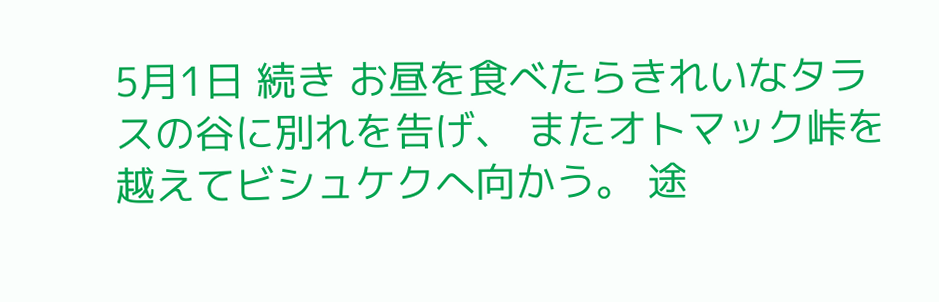5月1日 続き お昼を食べたらきれいなタラスの谷に別れを告げ、 またオトマック峠を越えてビシュケクへ向かう。 途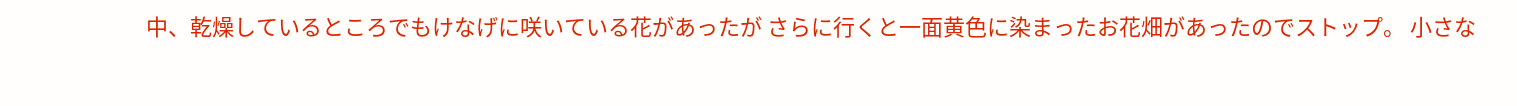中、乾燥しているところでもけなげに咲いている花があったが さらに行くと一面黄色に染まったお花畑があったのでストップ。 小さな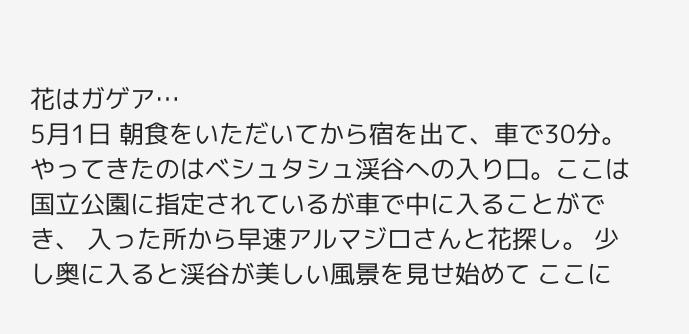花はガゲア…
5月1日 朝食をいただいてから宿を出て、車で30分。 やってきたのはベシュタシュ渓谷への入り口。ここは国立公園に指定されているが車で中に入ることができ、 入った所から早速アルマジロさんと花探し。 少し奥に入ると渓谷が美しい風景を見せ始めて ここに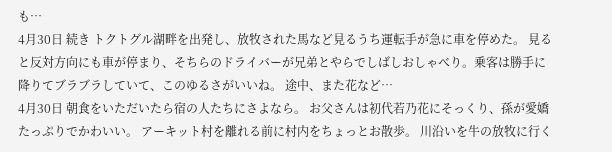も…
4月30日 続き トクトグル湖畔を出発し、放牧された馬など見るうち運転手が急に車を停めた。 見ると反対方向にも車が停まり、そちらのドライバーが兄弟とやらでしばしおしゃべり。乗客は勝手に降りてブラブラしていて、このゆるさがいいね。 途中、また花など…
4月30日 朝食をいただいたら宿の人たちにさよなら。 お父さんは初代若乃花にそっくり、孫が愛嬌たっぷりでかわいい。 アーキット村を離れる前に村内をちょっとお散歩。 川沿いを牛の放牧に行く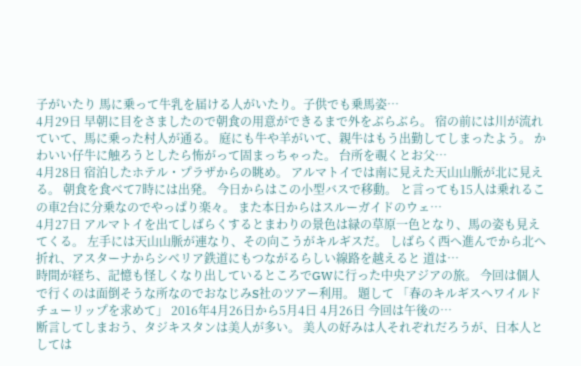子がいたり 馬に乗って牛乳を届ける人がいたり。子供でも乗馬姿…
4月29日 早朝に目をさましたので朝食の用意ができるまで外をぶらぶら。 宿の前には川が流れていて、馬に乗った村人が通る。 庭にも牛や羊がいて、親牛はもう出勤してしまったよう。 かわいい仔牛に触ろうとしたら怖がって固まっちゃった。 台所を覗くとお父…
4月28日 宿泊したホテル・プラザからの眺め。 アルマトイでは南に見えた天山山脈が北に見える。 朝食を食べて7時には出発。 今日からはこの小型バスで移動。 と言っても15人は乗れるこの車2台に分乗なのでやっぱり楽々。 また本日からはスルーガイドのウェ…
4月27日 アルマトイを出てしばらくするとまわりの景色は緑の草原一色となり、馬の姿も見えてくる。 左手には天山山脈が連なり、その向こうがキルギスだ。 しばらく西へ進んでから北へ折れ、アスターナからシベリア鉄道にもつながるらしい線路を越えると 道は…
時間が経ち、記憶も怪しくなり出しているところでGWに行った中央アジアの旅。 今回は個人で行くのは面倒そうな所なのでおなじみS社のツアー利用。 題して 「春のキルギスへワイルドチューリップを求めて」 2016年4月26日から5月4日 4月26日 今回は午後の…
断言してしまおう、タジキスタンは美人が多い。 美人の好みは人それぞれだろうが、日本人としては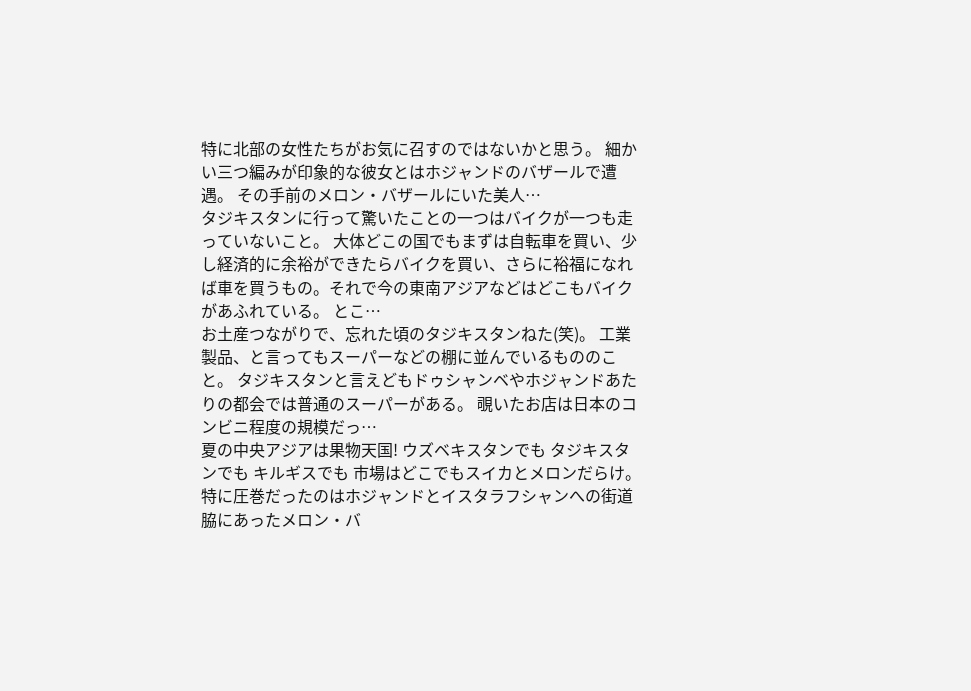特に北部の女性たちがお気に召すのではないかと思う。 細かい三つ編みが印象的な彼女とはホジャンドのバザールで遭遇。 その手前のメロン・バザールにいた美人…
タジキスタンに行って驚いたことの一つはバイクが一つも走っていないこと。 大体どこの国でもまずは自転車を買い、少し経済的に余裕ができたらバイクを買い、さらに裕福になれば車を買うもの。それで今の東南アジアなどはどこもバイクがあふれている。 とこ…
お土産つながりで、忘れた頃のタジキスタンねた(笑)。 工業製品、と言ってもスーパーなどの棚に並んでいるもののこと。 タジキスタンと言えどもドゥシャンベやホジャンドあたりの都会では普通のスーパーがある。 覗いたお店は日本のコンビニ程度の規模だっ…
夏の中央アジアは果物天国! ウズベキスタンでも タジキスタンでも キルギスでも 市場はどこでもスイカとメロンだらけ。 特に圧巻だったのはホジャンドとイスタラフシャンへの街道脇にあったメロン・バ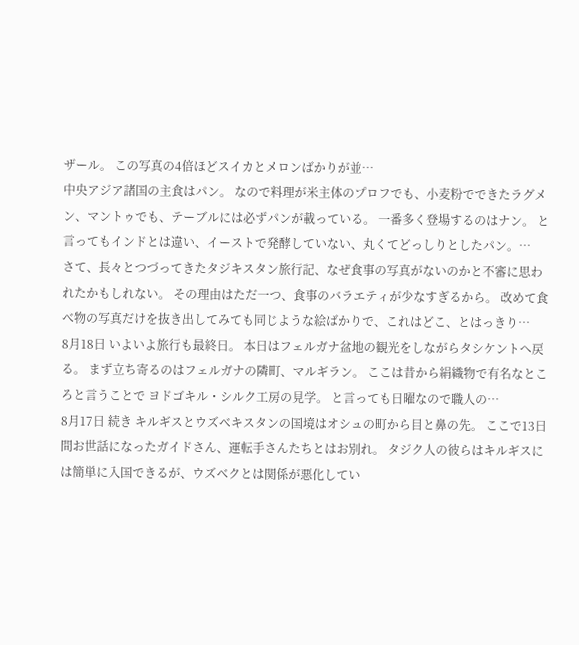ザール。 この写真の4倍ほどスイカとメロンばかりが並…
中央アジア諸国の主食はパン。 なので料理が米主体のプロフでも、小麦粉でできたラグメン、マントゥでも、テーブルには必ずパンが載っている。 一番多く登場するのはナン。 と言ってもインドとは違い、イーストで発酵していない、丸くてどっしりとしたパン。…
さて、長々とつづってきたタジキスタン旅行記、なぜ食事の写真がないのかと不審に思われたかもしれない。 その理由はただ一つ、食事のバラエティが少なすぎるから。 改めて食べ物の写真だけを抜き出してみても同じような絵ばかりで、これはどこ、とはっきり…
8月18日 いよいよ旅行も最終日。 本日はフェルガナ盆地の観光をしながらタシケントへ戻る。 まず立ち寄るのはフェルガナの隣町、マルギラン。 ここは昔から絹織物で有名なところと言うことで ヨドゴキル・シルク工房の見学。 と言っても日曜なので職人の…
8月17日 続き キルギスとウズベキスタンの国境はオシュの町から目と鼻の先。 ここで13日間お世話になったガイドさん、運転手さんたちとはお別れ。 タジク人の彼らはキルギスには簡単に入国できるが、ウズベクとは関係が悪化してい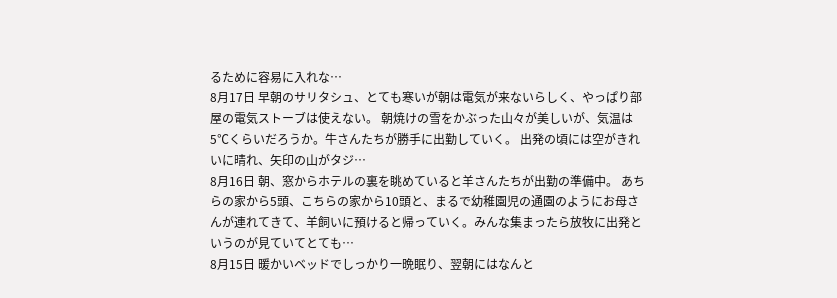るために容易に入れな…
8月17日 早朝のサリタシュ、とても寒いが朝は電気が来ないらしく、やっぱり部屋の電気ストーブは使えない。 朝焼けの雪をかぶった山々が美しいが、気温は5℃くらいだろうか。牛さんたちが勝手に出勤していく。 出発の頃には空がきれいに晴れ、矢印の山がタジ…
8月16日 朝、窓からホテルの裏を眺めていると羊さんたちが出勤の準備中。 あちらの家から5頭、こちらの家から10頭と、まるで幼稚園児の通園のようにお母さんが連れてきて、羊飼いに預けると帰っていく。みんな集まったら放牧に出発というのが見ていてとても…
8月15日 暖かいベッドでしっかり一晩眠り、翌朝にはなんと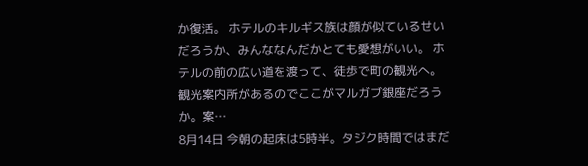か復活。 ホテルのキルギス族は顔が似ているせいだろうか、みんななんだかとても愛想がいい。 ホテルの前の広い道を渡って、徒歩で町の観光へ。 観光案内所があるのでここがマルガブ銀座だろうか。案…
8月14日 今朝の起床は5時半。タジク時間ではまだ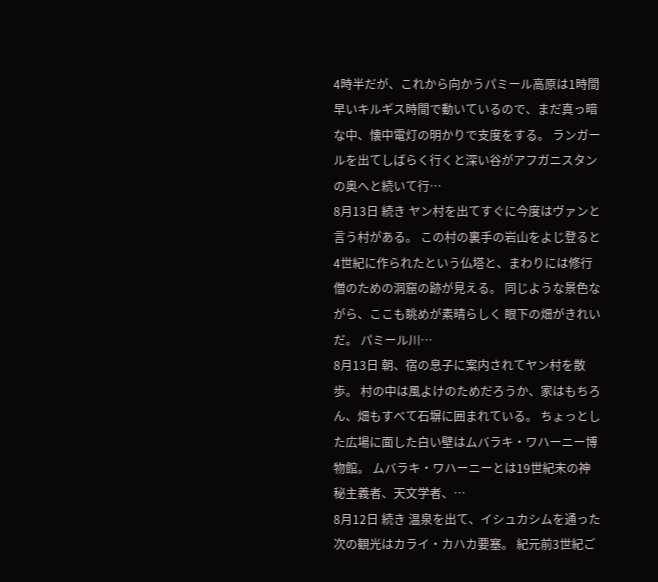4時半だが、これから向かうパミール高原は1時間早いキルギス時間で動いているので、まだ真っ暗な中、懐中電灯の明かりで支度をする。 ランガールを出てしばらく行くと深い谷がアフガニスタンの奥へと続いて行…
8月13日 続き ヤン村を出てすぐに今度はヴァンと言う村がある。 この村の裏手の岩山をよじ登ると 4世紀に作られたという仏塔と、まわりには修行僧のための洞窟の跡が見える。 同じような景色ながら、ここも眺めが素晴らしく 眼下の畑がきれいだ。 パミール川…
8月13日 朝、宿の息子に案内されてヤン村を散歩。 村の中は風よけのためだろうか、家はもちろん、畑もすべて石塀に囲まれている。 ちょっとした広場に面した白い壁はムバラキ・ワハーニー博物館。 ムバラキ・ワハーニーとは19世紀末の神秘主義者、天文学者、…
8月12日 続き 温泉を出て、イシュカシムを通った次の観光はカライ・カハカ要塞。 紀元前3世紀ご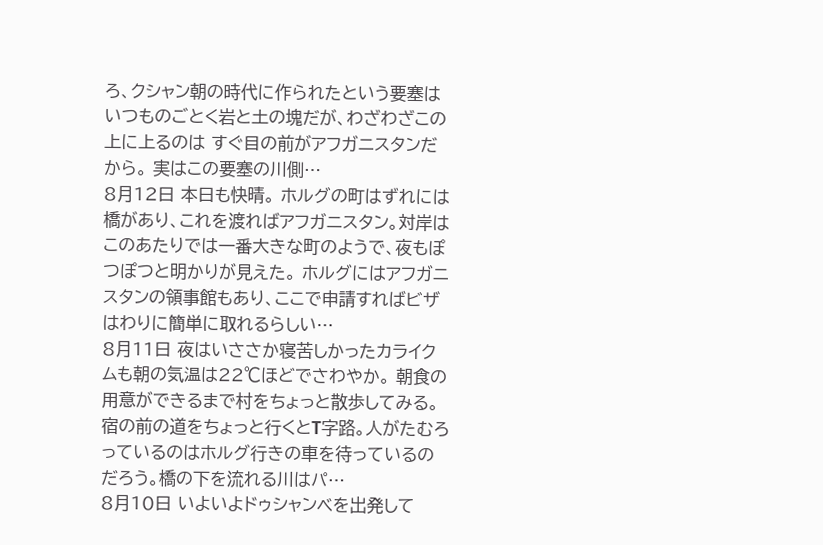ろ、クシャン朝の時代に作られたという要塞はいつものごとく岩と土の塊だが、わざわざこの上に上るのは すぐ目の前がアフガニスタンだから。 実はこの要塞の川側…
8月12日 本日も快晴。 ホルグの町はずれには橋があり、これを渡ればアフガニスタン。対岸はこのあたりでは一番大きな町のようで、夜もぽつぽつと明かりが見えた。 ホルグにはアフガニスタンの領事館もあり、ここで申請すればビザはわりに簡単に取れるらしい…
8月11日 夜はいささか寝苦しかったカライクムも朝の気温は22℃ほどでさわやか。 朝食の用意ができるまで村をちょっと散歩してみる。 宿の前の道をちょっと行くとT字路。人がたむろっているのはホルグ行きの車を待っているのだろう。橋の下を流れる川はパ…
8月10日 いよいよドゥシャンベを出発して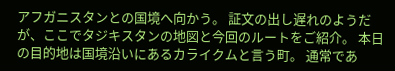アフガニスタンとの国境へ向かう。 証文の出し遅れのようだが、ここでタジキスタンの地図と今回のルートをご紹介。 本日の目的地は国境沿いにあるカライクムと言う町。 通常であ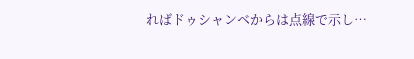ればドゥシャンベからは点線で示し…